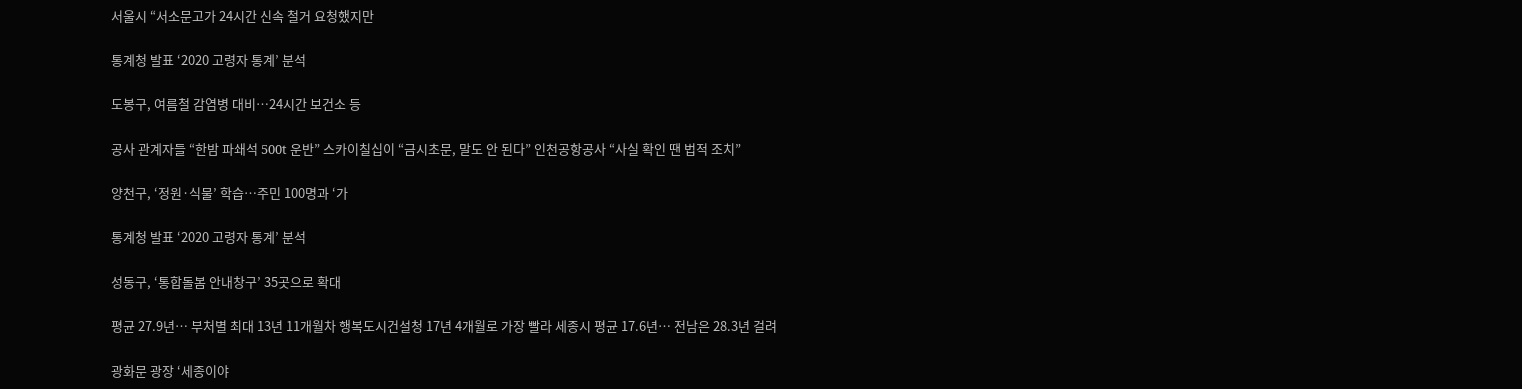서울시 “서소문고가 24시간 신속 철거 요청했지만

통계청 발표 ‘2020 고령자 통계’ 분석

도봉구, 여름철 감염병 대비…24시간 보건소 등

공사 관계자들 “한밤 파쇄석 500t 운반” 스카이칠십이 “금시초문, 말도 안 된다” 인천공항공사 “사실 확인 땐 법적 조치”

양천구, ‘정원·식물’ 학습…주민 100명과 ‘가

통계청 발표 ‘2020 고령자 통계’ 분석

성동구, ‘통합돌봄 안내창구’ 35곳으로 확대

평균 27.9년… 부처별 최대 13년 11개월차 행복도시건설청 17년 4개월로 가장 빨라 세종시 평균 17.6년… 전남은 28.3년 걸려

광화문 광장 ‘세종이야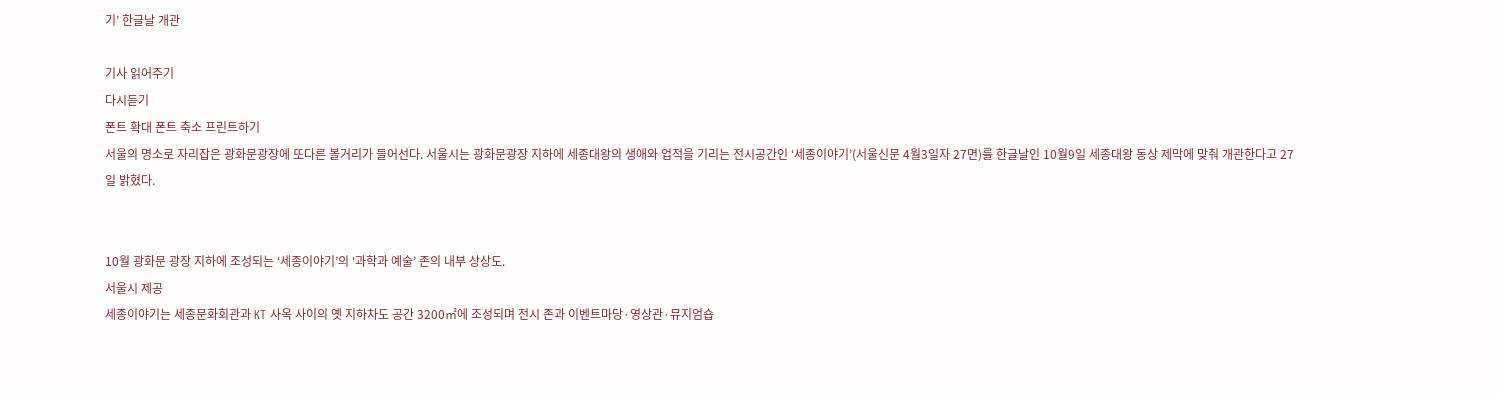기’ 한글날 개관

기사 읽어주기
다시듣기
폰트 확대 폰트 축소 프린트하기
서울의 명소로 자리잡은 광화문광장에 또다른 볼거리가 들어선다. 서울시는 광화문광장 지하에 세종대왕의 생애와 업적을 기리는 전시공간인 ‘세종이야기’(서울신문 4월3일자 27면)를 한글날인 10월9일 세종대왕 동상 제막에 맞춰 개관한다고 27일 밝혔다.


10월 광화문 광장 지하에 조성되는 ‘세종이야기’의 ‘과학과 예술’ 존의 내부 상상도.
서울시 제공
세종이야기는 세종문화회관과 KT 사옥 사이의 옛 지하차도 공간 3200㎡에 조성되며 전시 존과 이벤트마당·영상관·뮤지엄숍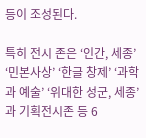등이 조성된다.

특히 전시 존은 ‘인간, 세종’ ‘민본사상’ ‘한글 창제’ ‘과학과 예술’ ‘위대한 성군, 세종’과 기획전시존 등 6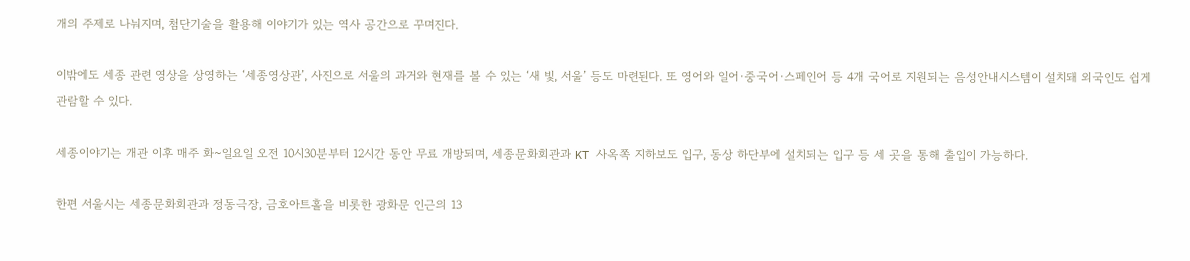개의 주제로 나눠지며, 첨단기술을 활용해 이야기가 있는 역사 공간으로 꾸며진다.

이밖에도 세종 관련 영상을 상영하는 ‘세종영상관’, 사진으로 서울의 과거와 현재를 볼 수 있는 ‘새 빛, 서울’ 등도 마련된다. 또 영어와 일어·중국어·스페인어 등 4개 국어로 지원되는 음성안내시스템이 설치돼 외국인도 쉽게 관람할 수 있다.

세종이야기는 개관 이후 매주 화~일요일 오전 10시30분부터 12시간 동안 무료 개방되며, 세종문화회관과 KT 사옥쪽 지하보도 입구, 동상 하단부에 설치되는 입구 등 세 곳을 통해 출입이 가능하다.

한편 서울시는 세종문화회관과 정동극장, 금호아트홀을 비롯한 광화문 인근의 13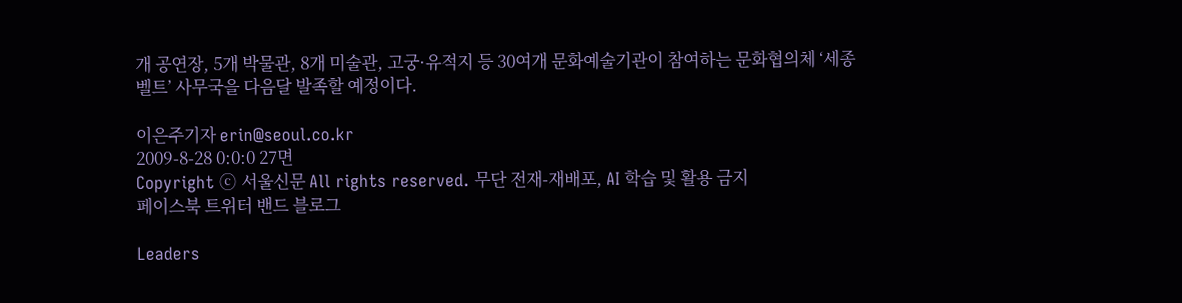개 공연장, 5개 박물관, 8개 미술관, 고궁·유적지 등 30여개 문화예술기관이 참여하는 문화협의체 ‘세종벨트’ 사무국을 다음달 발족할 예정이다.

이은주기자 erin@seoul.co.kr
2009-8-28 0:0:0 27면
Copyright ⓒ 서울신문 All rights reserved. 무단 전재-재배포, AI 학습 및 활용 금지
페이스북 트위터 밴드 블로그

Leaders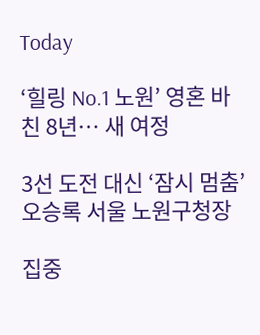Today

‘힐링 No.1 노원’ 영혼 바친 8년… 새 여정

3선 도전 대신 ‘잠시 멈춤’ 오승록 서울 노원구청장

집중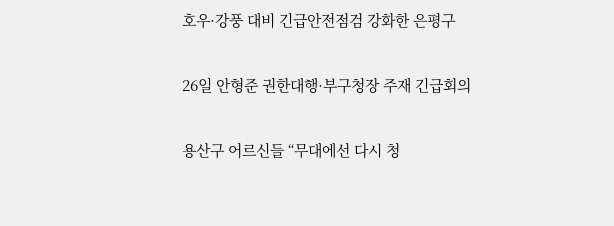호우·강풍 대비 긴급안전점검 강화한 은평구

26일 안형준 권한대행·부구청장 주재 긴급회의

용산구 어르신들 “무대에선 다시 청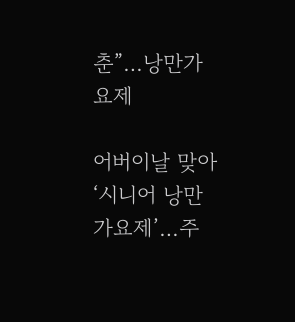춘”…낭만가요제

어버이날 맞아 ‘시니어 낭만가요제’…주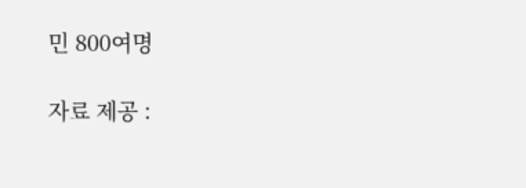민 800여명

자료 제공 :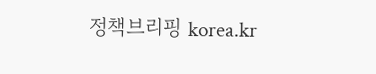정책브리핑 korea.kr